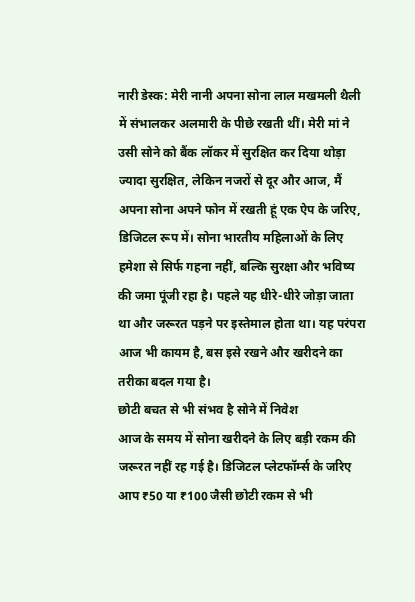नारी डेस्क: मेरी नानी अपना सोना लाल मखमली थैली में संभालकर अलमारी के पीछे रखती थीं। मेरी मां ने उसी सोने को बैंक लॉकर में सुरक्षित कर दिया थोड़ा ज्यादा सुरक्षित, लेकिन नजरों से दूर और आज, मैं अपना सोना अपने फोन में रखती हूं एक ऐप के जरिए, डिजिटल रूप में। सोना भारतीय महिलाओं के लिए हमेशा से सिर्फ गहना नहीं, बल्कि सुरक्षा और भविष्य की जमा पूंजी रहा है। पहले यह धीरे-धीरे जोड़ा जाता था और जरूरत पड़ने पर इस्तेमाल होता था। यह परंपरा आज भी कायम है, बस इसे रखने और खरीदने का तरीका बदल गया है।
छोटी बचत से भी संभव है सोने में निवेश
आज के समय में सोना खरीदने के लिए बड़ी रकम की जरूरत नहीं रह गई है। डिजिटल प्लेटफॉर्म्स के जरिए आप ₹50 या ₹100 जैसी छोटी रकम से भी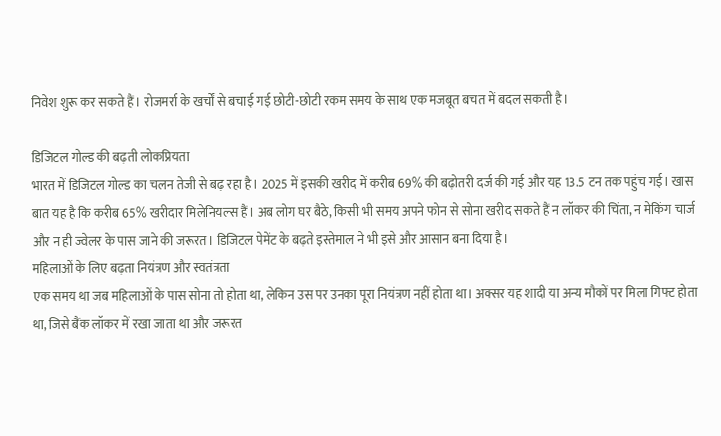निवेश शुरू कर सकते हैं। रोजमर्रा के खर्चों से बचाई गई छोटी-छोटी रकम समय के साथ एक मजबूत बचत में बदल सकती है।

डिजिटल गोल्ड की बढ़ती लोकप्रियता
भारत में डिजिटल गोल्ड का चलन तेजी से बढ़ रहा है। 2025 में इसकी खरीद में करीब 69% की बढ़ोतरी दर्ज की गई और यह 13.5 टन तक पहुंच गई। खास बात यह है कि करीब 65% खरीदार मिलेनियल्स हैं। अब लोग घर बैठे, किसी भी समय अपने फोन से सोना खरीद सकते हैं न लॉकर की चिंता, न मेकिंग चार्ज और न ही ज्वेलर के पास जाने की जरूरत। डिजिटल पेमेंट के बढ़ते इस्तेमाल ने भी इसे और आसान बना दिया है।
महिलाओं के लिए बढ़ता नियंत्रण और स्वतंत्रता
एक समय था जब महिलाओं के पास सोना तो होता था, लेकिन उस पर उनका पूरा नियंत्रण नहीं होता था। अक्सर यह शादी या अन्य मौकों पर मिला गिफ्ट होता था, जिसे बैंक लॉकर में रखा जाता था और जरूरत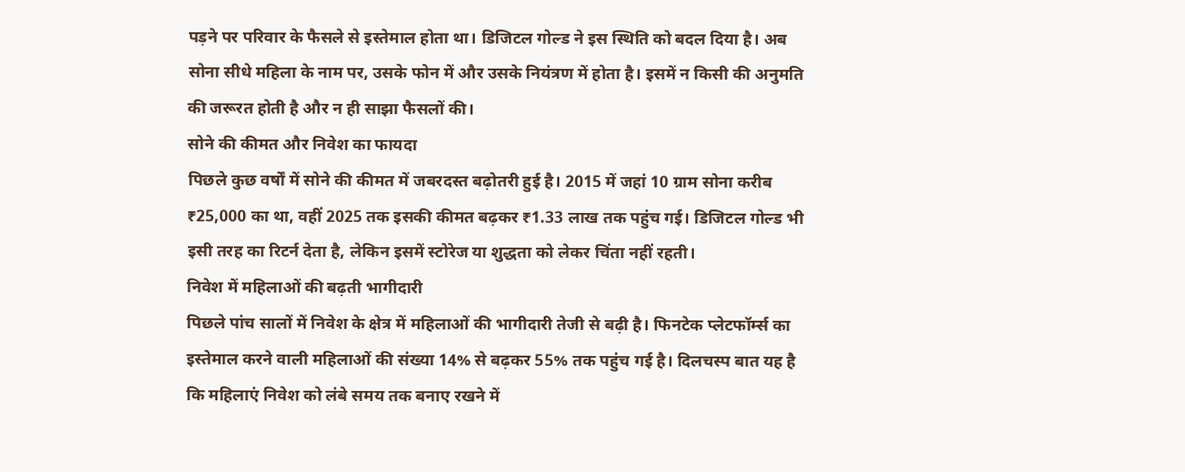पड़ने पर परिवार के फैसले से इस्तेमाल होता था। डिजिटल गोल्ड ने इस स्थिति को बदल दिया है। अब सोना सीधे महिला के नाम पर, उसके फोन में और उसके नियंत्रण में होता है। इसमें न किसी की अनुमति की जरूरत होती है और न ही साझा फैसलों की।
सोने की कीमत और निवेश का फायदा
पिछले कुछ वर्षों में सोने की कीमत में जबरदस्त बढ़ोतरी हुई है। 2015 में जहां 10 ग्राम सोना करीब ₹25,000 का था, वहीं 2025 तक इसकी कीमत बढ़कर ₹1.33 लाख तक पहुंच गई। डिजिटल गोल्ड भी इसी तरह का रिटर्न देता है, लेकिन इसमें स्टोरेज या शुद्धता को लेकर चिंता नहीं रहती।
निवेश में महिलाओं की बढ़ती भागीदारी
पिछले पांच सालों में निवेश के क्षेत्र में महिलाओं की भागीदारी तेजी से बढ़ी है। फिनटेक प्लेटफॉर्म्स का इस्तेमाल करने वाली महिलाओं की संख्या 14% से बढ़कर 55% तक पहुंच गई है। दिलचस्प बात यह है कि महिलाएं निवेश को लंबे समय तक बनाए रखने में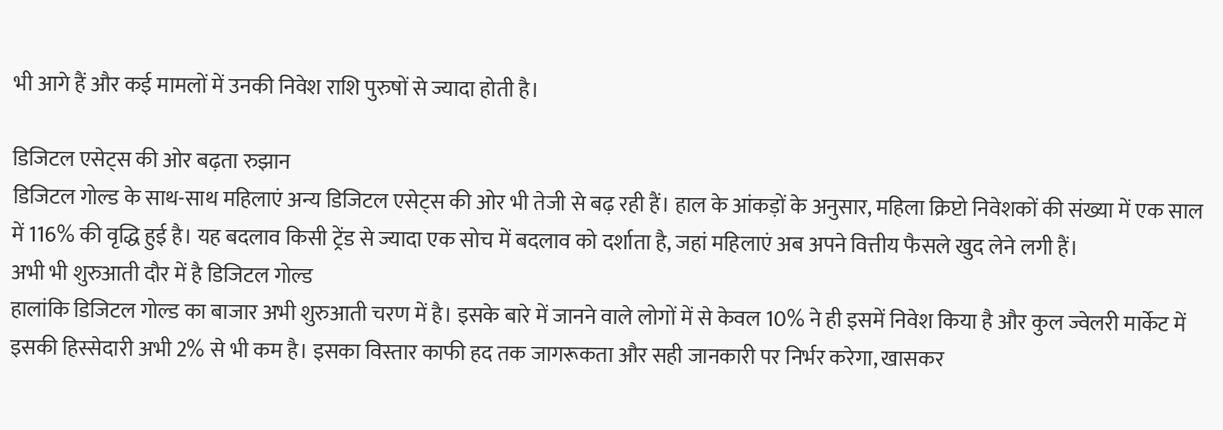भी आगे हैं और कई मामलों में उनकी निवेश राशि पुरुषों से ज्यादा होती है।

डिजिटल एसेट्स की ओर बढ़ता रुझान
डिजिटल गोल्ड के साथ-साथ महिलाएं अन्य डिजिटल एसेट्स की ओर भी तेजी से बढ़ रही हैं। हाल के आंकड़ों के अनुसार, महिला क्रिप्टो निवेशकों की संख्या में एक साल में 116% की वृद्धि हुई है। यह बदलाव किसी ट्रेंड से ज्यादा एक सोच में बदलाव को दर्शाता है, जहां महिलाएं अब अपने वित्तीय फैसले खुद लेने लगी हैं।
अभी भी शुरुआती दौर में है डिजिटल गोल्ड
हालांकि डिजिटल गोल्ड का बाजार अभी शुरुआती चरण में है। इसके बारे में जानने वाले लोगों में से केवल 10% ने ही इसमें निवेश किया है और कुल ज्वेलरी मार्केट में इसकी हिस्सेदारी अभी 2% से भी कम है। इसका विस्तार काफी हद तक जागरूकता और सही जानकारी पर निर्भर करेगा, खासकर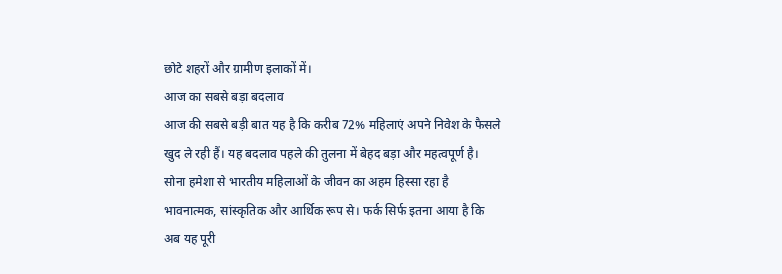छोटे शहरों और ग्रामीण इलाकों में।
आज का सबसे बड़ा बदलाव
आज की सबसे बड़ी बात यह है कि करीब 72% महिलाएं अपने निवेश के फैसले खुद ले रही हैं। यह बदलाव पहले की तुलना में बेहद बड़ा और महत्वपूर्ण है। सोना हमेशा से भारतीय महिलाओं के जीवन का अहम हिस्सा रहा है भावनात्मक, सांस्कृतिक और आर्थिक रूप से। फर्क सिर्फ इतना आया है कि अब यह पूरी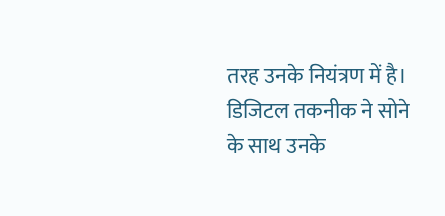तरह उनके नियंत्रण में है।
डिजिटल तकनीक ने सोने के साथ उनके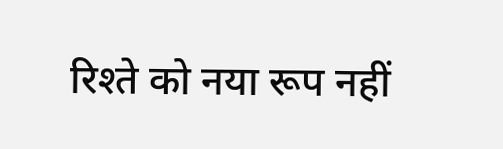रिश्ते को नया रूप नहीं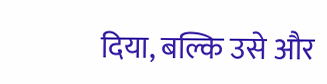दिया, बल्कि उसे और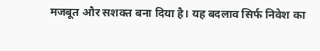मजबूत और सशक्त बना दिया है। यह बदलाव सिर्फ निवेश का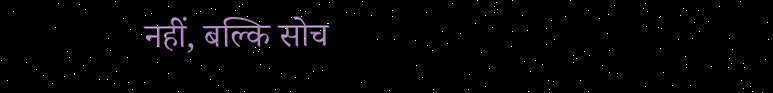नहीं, बल्कि सोच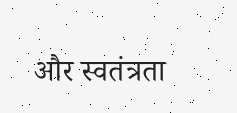और स्वतंत्रता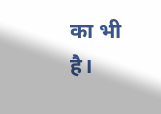का भी है।